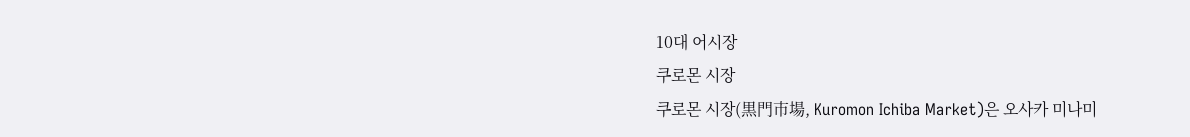10대 어시장
쿠로몬 시장
쿠로몬 시장(黒門市場, Kuromon Ichiba Market)은 오사카 미나미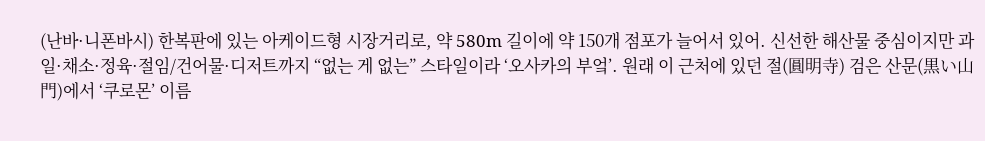(난바·니폰바시) 한복판에 있는 아케이드형 시장거리로, 약 580m 길이에 약 150개 점포가 늘어서 있어. 신선한 해산물 중심이지만 과일·채소·정육·절임/건어물·디저트까지 “없는 게 없는” 스타일이라 ‘오사카의 부엌’. 원래 이 근처에 있던 절(圓明寺) 검은 산문(黒い山門)에서 ‘쿠로몬’ 이름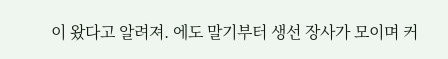이 왔다고 알려져. 에도 말기부터 생선 장사가 모이며 커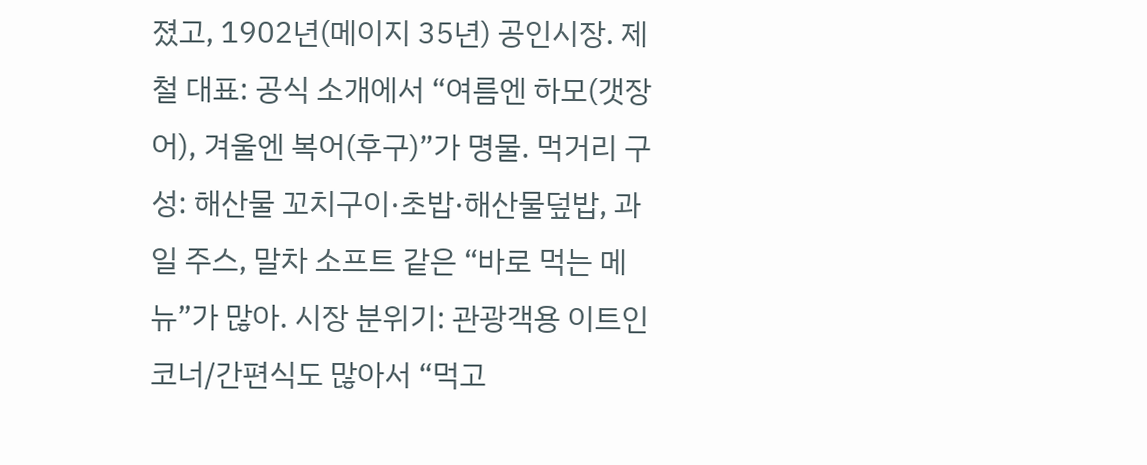졌고, 1902년(메이지 35년) 공인시장. 제철 대표: 공식 소개에서 “여름엔 하모(갯장어), 겨울엔 복어(후구)”가 명물. 먹거리 구성: 해산물 꼬치구이·초밥·해산물덮밥, 과일 주스, 말차 소프트 같은 “바로 먹는 메뉴”가 많아. 시장 분위기: 관광객용 이트인 코너/간편식도 많아서 “먹고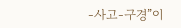-사고-구경”이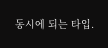동시에 되는 타입.